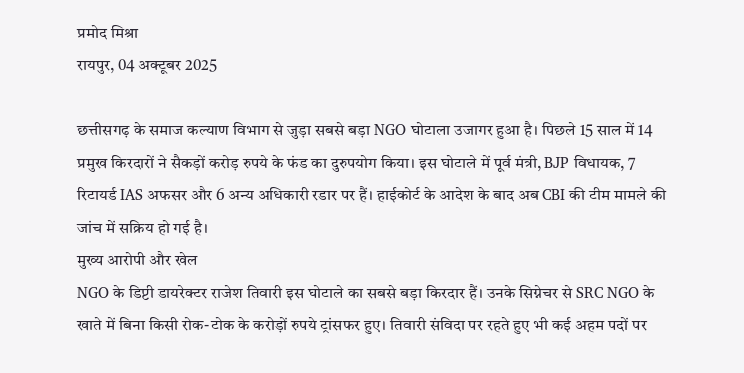प्रमोद मिश्रा
रायपुर, 04 अक्टूबर 2025

छत्तीसगढ़ के समाज कल्याण विभाग से जुड़ा सबसे बड़ा NGO घोटाला उजागर हुआ है। पिछले 15 साल में 14 प्रमुख किरदारों ने सैकड़ों करोड़ रुपये के फंड का दुरुपयोग किया। इस घोटाले में पूर्व मंत्री, BJP विधायक, 7 रिटायर्ड IAS अफसर और 6 अन्य अधिकारी रडार पर हैं। हाईकोर्ट के आदेश के बाद अब CBI की टीम मामले की जांच में सक्रिय हो गई है।
मुख्य आरोपी और खेल
NGO के डिप्टी डायरेक्टर राजेश तिवारी इस घोटाले का सबसे बड़ा किरदार हैं। उनके सिग्नेचर से SRC NGO के खाते में बिना किसी रोक-टोक के करोड़ों रुपये ट्रांसफर हुए। तिवारी संविदा पर रहते हुए भी कई अहम पदों पर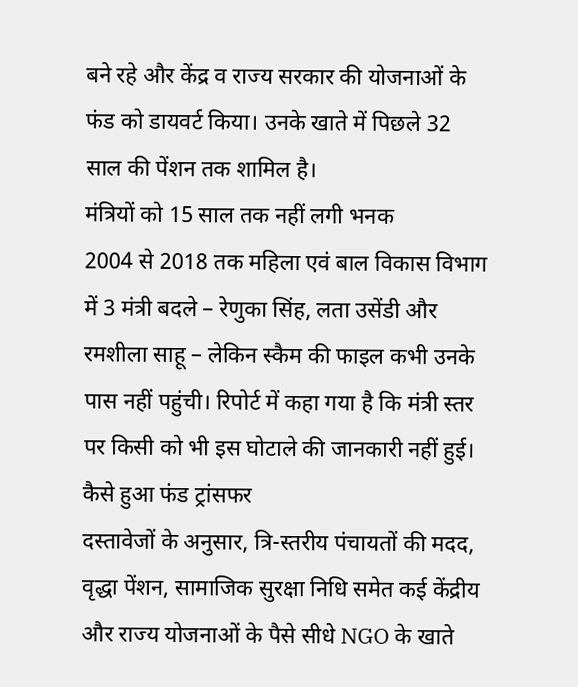बने रहे और केंद्र व राज्य सरकार की योजनाओं के फंड को डायवर्ट किया। उनके खाते में पिछले 32 साल की पेंशन तक शामिल है।
मंत्रियों को 15 साल तक नहीं लगी भनक
2004 से 2018 तक महिला एवं बाल विकास विभाग में 3 मंत्री बदले – रेणुका सिंह, लता उसेंडी और रमशीला साहू – लेकिन स्कैम की फाइल कभी उनके पास नहीं पहुंची। रिपोर्ट में कहा गया है कि मंत्री स्तर पर किसी को भी इस घोटाले की जानकारी नहीं हुई।
कैसे हुआ फंड ट्रांसफर
दस्तावेजों के अनुसार, त्रि-स्तरीय पंचायतों की मदद, वृद्धा पेंशन, सामाजिक सुरक्षा निधि समेत कई केंद्रीय और राज्य योजनाओं के पैसे सीधे NGO के खाते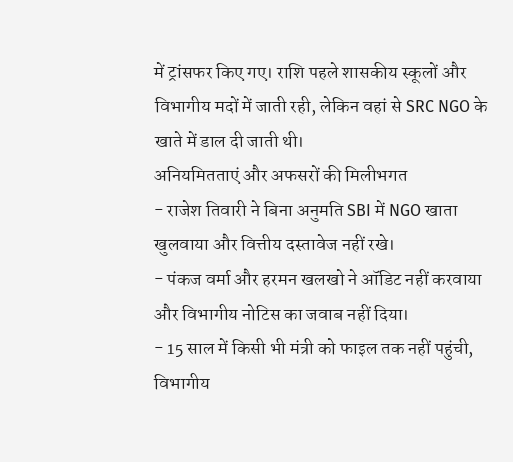में ट्रांसफर किए गए। राशि पहले शासकीय स्कूलों और विभागीय मदों में जाती रही, लेकिन वहां से SRC NGO के खाते में डाल दी जाती थी।
अनियमितताएं और अफसरों की मिलीभगत
- राजेश तिवारी ने बिना अनुमति SBI में NGO खाता खुलवाया और वित्तीय दस्तावेज नहीं रखे।
- पंकज वर्मा और हरमन खलखो ने ऑडिट नहीं करवाया और विभागीय नोटिस का जवाब नहीं दिया।
- 15 साल में किसी भी मंत्री को फाइल तक नहीं पहुंची, विभागीय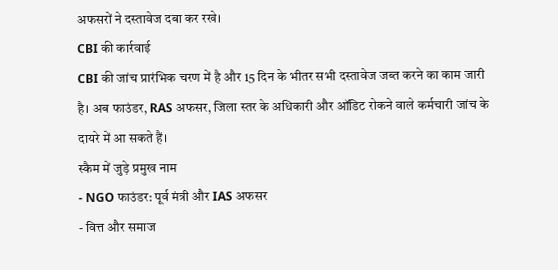अफसरों ने दस्तावेज दबा कर रखे।
CBI की कार्रवाई
CBI की जांच प्रारंभिक चरण में है और 15 दिन के भीतर सभी दस्तावेज जब्त करने का काम जारी है। अब फाउंडर, RAS अफसर, जिला स्तर के अधिकारी और ऑडिट रोकने वाले कर्मचारी जांच के दायरे में आ सकते हैं।
स्कैम में जुड़े प्रमुख नाम
- NGO फाउंडर: पूर्व मंत्री और IAS अफसर
- वित्त और समाज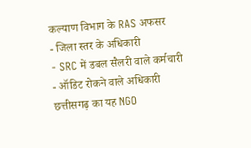कल्याण विभाग के RAS अफसर
- जिला स्तर के अधिकारी
- SRC में डबल सैलरी वाले कर्मचारी
- ऑडिट रोकने वाले अधिकारी
छत्तीसगढ़ का यह NGO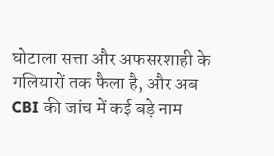घोटाला सत्ता और अफसरशाही के गलियारों तक फैला है, और अब CBI की जांच में कई बड़े नाम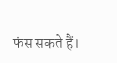फंस सकते हैं।